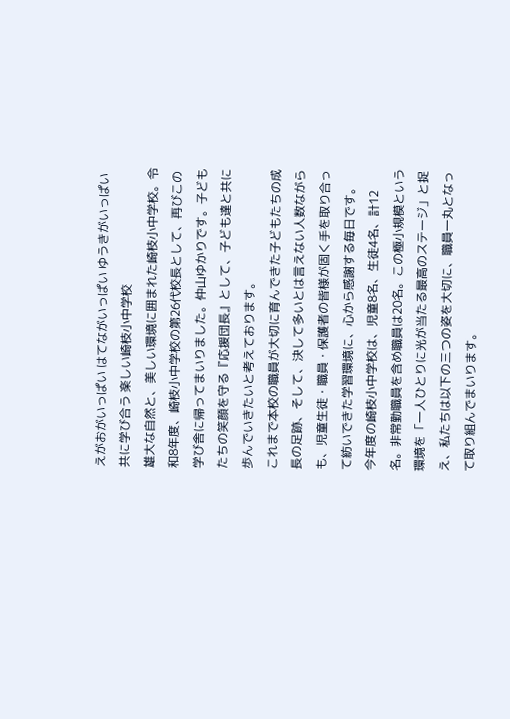えがおがいっぱい はてながいっぱい ゆうきがいっぱい
共に学び合う 楽しい崎枝小中学校
雄大な自然と、美しい環境に囲まれた崎枝小中学校。令和8年度、崎枝小中学校の第26代校長として、再びこの学び舎に帰ってまいりました。仲山ゆかりです。子どもたちの笑顔を守る『応援団長』として、子ども達と共に歩んでいきたいと考えております。
これまで本校の職員が大切に育んできた子どもたちの成長の足跡、そして、決して多いとは言えない人数ながらも、児童生徒・職員・保護者の皆様が固く手を取り合って紡いできた学習環境に、心から感謝する毎日です。
今年度の崎枝小中学校は、児童8名、生徒4名、計12名。非常勤職員を含め職員は20名。この極小規模という環境を「一人ひとりに光が当たる最高のステージ」と捉え、私たちは以下の三つの姿を大切に、職員一丸となって取り組んでまいります。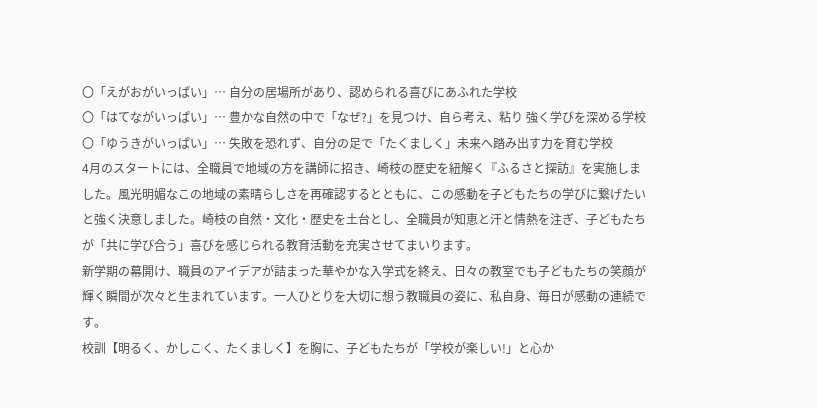〇「えがおがいっぱい」… 自分の居場所があり、認められる喜びにあふれた学校
〇「はてながいっぱい」… 豊かな自然の中で「なぜ?」を見つけ、自ら考え、粘り 強く学びを深める学校
〇「ゆうきがいっぱい」… 失敗を恐れず、自分の足で「たくましく」未来へ踏み出す力を育む学校
4月のスタートには、全職員で地域の方を講師に招き、崎枝の歴史を紐解く『ふるさと探訪』を実施しました。風光明媚なこの地域の素晴らしさを再確認するとともに、この感動を子どもたちの学びに繋げたいと強く決意しました。崎枝の自然・文化・歴史を土台とし、全職員が知恵と汗と情熱を注ぎ、子どもたちが「共に学び合う」喜びを感じられる教育活動を充実させてまいります。
新学期の幕開け、職員のアイデアが詰まった華やかな入学式を終え、日々の教室でも子どもたちの笑顔が輝く瞬間が次々と生まれています。一人ひとりを大切に想う教職員の姿に、私自身、毎日が感動の連続です。
校訓【明るく、かしこく、たくましく】を胸に、子どもたちが「学校が楽しい!」と心か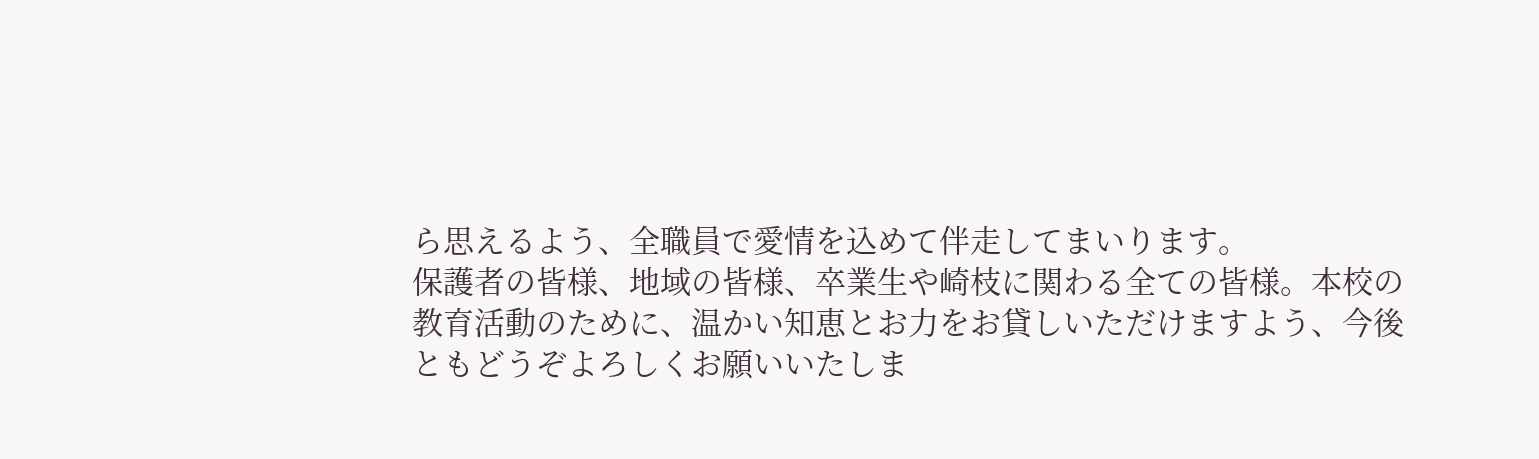ら思えるよう、全職員で愛情を込めて伴走してまいります。
保護者の皆様、地域の皆様、卒業生や崎枝に関わる全ての皆様。本校の教育活動のために、温かい知恵とお力をお貸しいただけますよう、今後ともどうぞよろしくお願いいたしま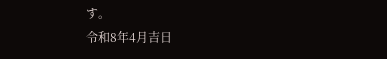す。
令和8年4月吉日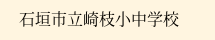石垣市立崎枝小中学校